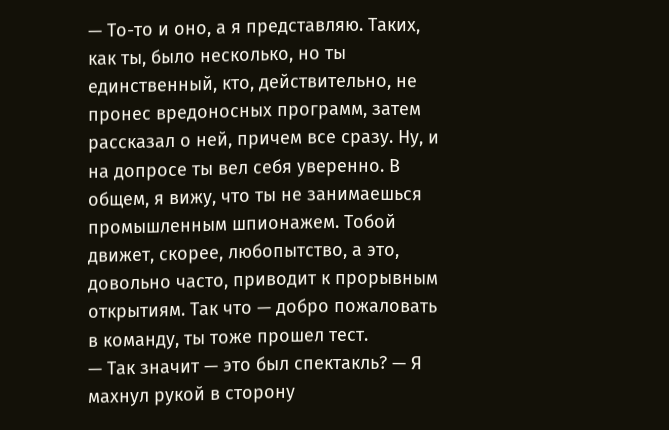— То-то и оно, а я представляю. Таких, как ты, было несколько, но ты единственный, кто, действительно, не пронес вредоносных программ, затем рассказал о ней, причем все сразу. Ну, и на допросе ты вел себя уверенно. В общем, я вижу, что ты не занимаешься промышленным шпионажем. Тобой движет, скорее, любопытство, а это, довольно часто, приводит к прорывным открытиям. Так что — добро пожаловать в команду, ты тоже прошел тест.
— Так значит — это был спектакль? — Я махнул рукой в сторону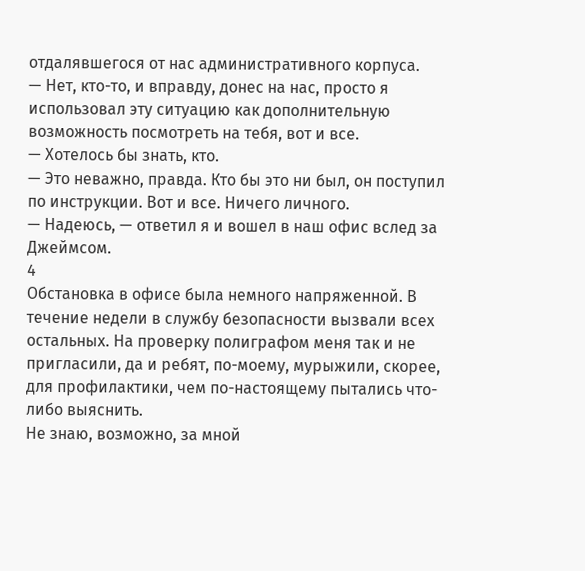отдалявшегося от нас административного корпуса.
— Нет, кто-то, и вправду, донес на нас, просто я использовал эту ситуацию как дополнительную возможность посмотреть на тебя, вот и все.
— Хотелось бы знать, кто.
— Это неважно, правда. Кто бы это ни был, он поступил по инструкции. Вот и все. Ничего личного.
— Надеюсь, — ответил я и вошел в наш офис вслед за Джеймсом.
4
Обстановка в офисе была немного напряженной. В течение недели в службу безопасности вызвали всех остальных. На проверку полиграфом меня так и не пригласили, да и ребят, по-моему, мурыжили, скорее, для профилактики, чем по-настоящему пытались что-либо выяснить.
Не знаю, возможно, за мной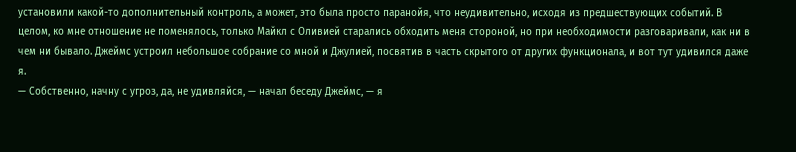установили какой-то дополнительный контроль, а может, это была просто паранойя, что неудивительно, исходя из предшествующих событий. В целом, ко мне отношение не поменялось, только Майкл с Оливией старались обходить меня стороной, но при необходимости разговаривали, как ни в чем ни бывало. Джеймс устроил небольшое собрание со мной и Джулией, посвятив в часть скрытого от других функционала, и вот тут удивился даже я.
— Собственно, начну с угроз, да, не удивляйся, — начал беседу Джеймс, — я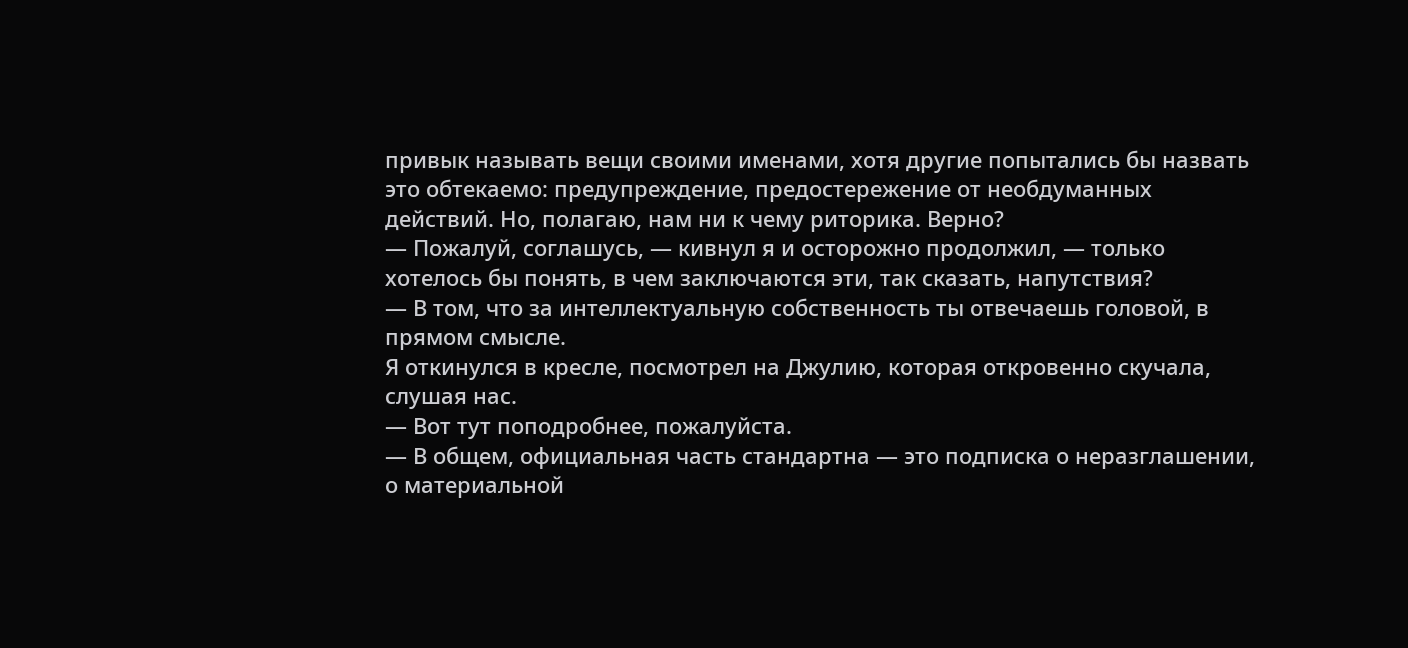привык называть вещи своими именами, хотя другие попытались бы назвать это обтекаемо: предупреждение, предостережение от необдуманных действий. Но, полагаю, нам ни к чему риторика. Верно?
— Пожалуй, соглашусь, — кивнул я и осторожно продолжил, — только хотелось бы понять, в чем заключаются эти, так сказать, напутствия?
— В том, что за интеллектуальную собственность ты отвечаешь головой, в прямом смысле.
Я откинулся в кресле, посмотрел на Джулию, которая откровенно скучала, слушая нас.
— Вот тут поподробнее, пожалуйста.
— В общем, официальная часть стандартна — это подписка о неразглашении, о материальной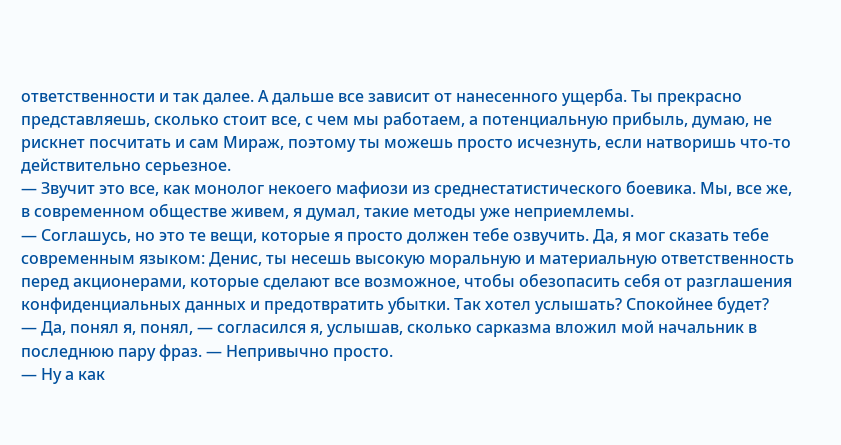ответственности и так далее. А дальше все зависит от нанесенного ущерба. Ты прекрасно представляешь, сколько стоит все, с чем мы работаем, а потенциальную прибыль, думаю, не рискнет посчитать и сам Мираж, поэтому ты можешь просто исчезнуть, если натворишь что-то действительно серьезное.
— Звучит это все, как монолог некоего мафиози из среднестатистического боевика. Мы, все же, в современном обществе живем, я думал, такие методы уже неприемлемы.
— Соглашусь, но это те вещи, которые я просто должен тебе озвучить. Да, я мог сказать тебе современным языком: Денис, ты несешь высокую моральную и материальную ответственность перед акционерами, которые сделают все возможное, чтобы обезопасить себя от разглашения конфиденциальных данных и предотвратить убытки. Так хотел услышать? Спокойнее будет?
— Да, понял я, понял, — согласился я, услышав, сколько сарказма вложил мой начальник в последнюю пару фраз. — Непривычно просто.
— Ну а как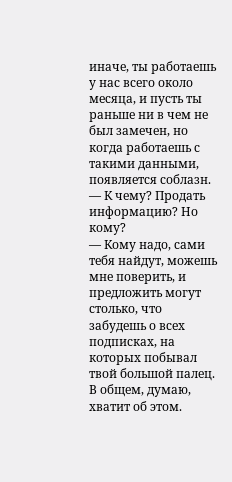иначе, ты работаешь у нас всего около месяца, и пусть ты раньше ни в чем не был замечен, но когда работаешь с такими данными, появляется соблазн.
— К чему? Продать информацию? Но кому?
— Кому надо, сами тебя найдут, можешь мне поверить, и предложить могут столько, что забудешь о всех подписках, на которых побывал твой большой палец. В общем, думаю, хватит об этом.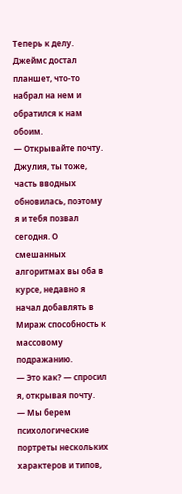Теперь к делу.
Джеймс достал планшет, что-то набрал на нем и обратился к нам обоим.
— Открывайте почту. Джулия, ты тоже, часть вводных обновилась, поэтому я и тебя позвал сегодня. О смешанных алгоритмах вы оба в курсе, недавно я начал добавлять в Мираж способность к массовому подражанию.
— Это как? — спросил я, открывая почту.
— Мы берем психологические портреты нескольких характеров и типов,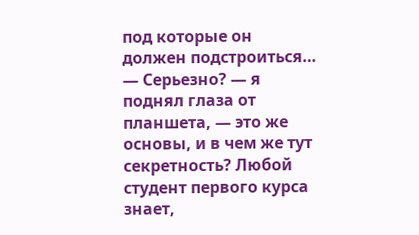под которые он должен подстроиться…
— Серьезно? — я поднял глаза от планшета, — это же основы, и в чем же тут секретность? Любой студент первого курса знает,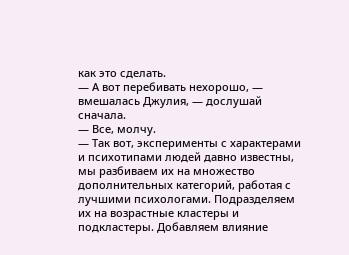как это сделать.
— А вот перебивать нехорошо, — вмешалась Джулия, — дослушай сначала.
— Все, молчу.
— Так вот, эксперименты с характерами и психотипами людей давно известны, мы разбиваем их на множество дополнительных категорий, работая с лучшими психологами. Подразделяем их на возрастные кластеры и подкластеры. Добавляем влияние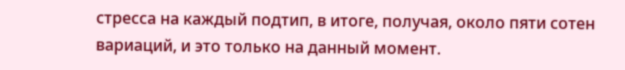стресса на каждый подтип, в итоге, получая, около пяти сотен вариаций, и это только на данный момент.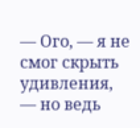— Ого, — я не смог скрыть удивления, — но ведь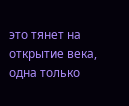это тянет на открытие века, одна только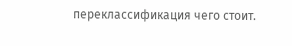переклассификация чего стоит.